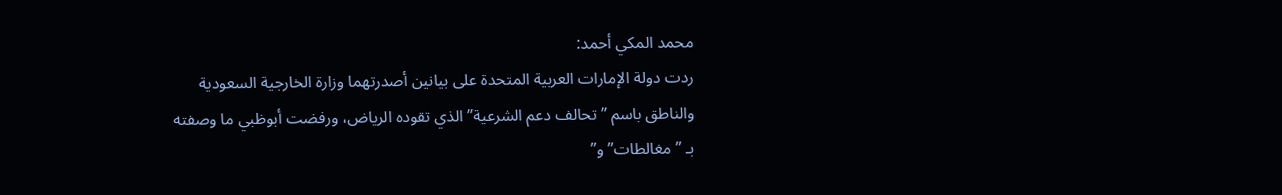محمد المكي أحمد:
ردت دولة الإمارات العربية المتحدة على بيانين أصدرتهما وزارة الخارجية السعودية والناطق باسم ” تحالف دعم الشرعية”الذي تقوده الرياض، ورفضت أبوظبي ما وصفته بـ ” مغالطات” و”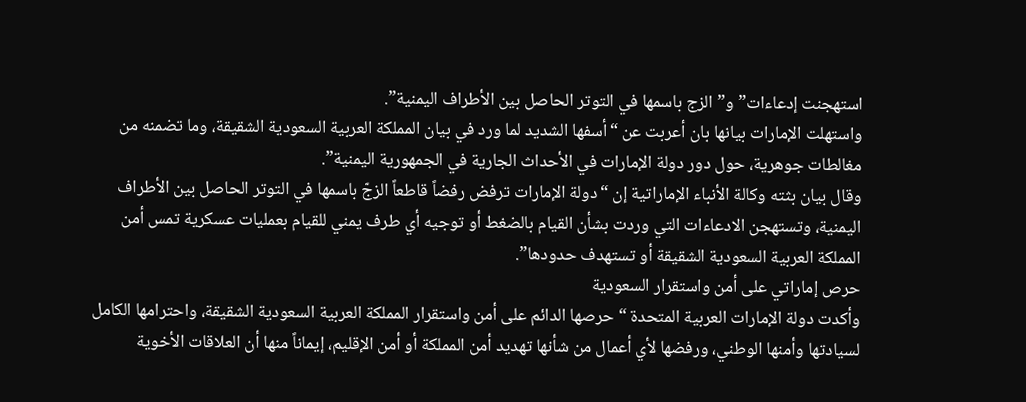استهجنت إدعاءات”و” الزج باسمها في التوتر الحاصل بين الأطراف اليمنية”.
واستهلت الإمارات بيانها بان أعربت عن “أسفها الشديد لما ورد في بيان المملكة العربية السعودية الشقيقة، وما تضمنه من مغالطات جوهرية، حول دور دولة الإمارات في الأحداث الجارية في الجمهورية اليمنية”.
وقال بيان بثته وكالة الأنباء الإماراتية إن “دولة الإمارات ترفض رفضاً قاطعاً الزجّ باسمها في التوتر الحاصل بين الأطراف اليمنية، وتستهجن الادعاءات التي وردت بشأن القيام بالضغط أو توجيه أي طرف يمني للقيام بعمليات عسكرية تمس أمن المملكة العربية السعودية الشقيقة أو تستهدف حدودها”.
حرص إماراتي على أمن واستقرار السعودية
وأكدت دولة الإمارات العربية المتحدة “حرصها الدائم على أمن واستقرار المملكة العربية السعودية الشقيقة، واحترامها الكامل لسيادتها وأمنها الوطني، ورفضها لأي أعمال من شأنها تهديد أمن المملكة أو أمن الإقليم، إيماناً منها أن العلاقات الأخوية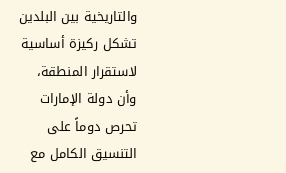والتاريخية بين البلدين تشكل ركيزة أساسية لاستقرار المنطقة، وأن دولة الإمارات تحرص دوماً على التنسيق الكامل مع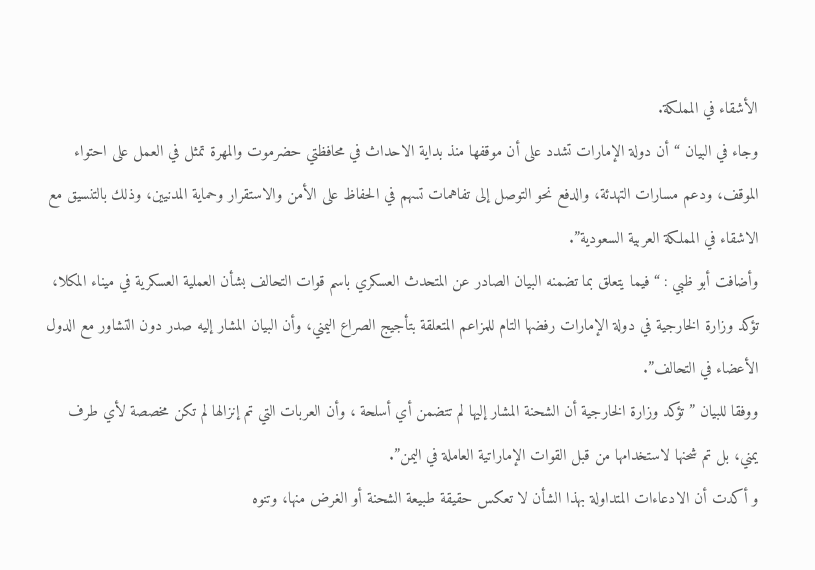الأشقاء في المملكة.
وجاء في البيان “أن دولة الإمارات تشدد على أن موقفها منذ بداية الاحداث في محافظتي حضرموت والمهرة تمثل في العمل على احتواء الموقف، ودعم مسارات التهدئة، والدفع نحو التوصل إلى تفاهمات تسهم في الحفاظ على الأمن والاستقرار وحماية المدنيين، وذلك بالتنسيق مع الاشقاء في المملكة العربية السعودية”.
وأضافت أبو ظبي : “فيما يتعلق بما تضمنه البيان الصادر عن المتحدث العسكري باسم قوات التحالف بشأن العملية العسكرية في ميناء المكلا، تؤكد وزارة الخارجية في دولة الإمارات رفضها التام للمزاعم المتعلقة بتأجيج الصراع اليمني، وأن البيان المشار إليه صدر دون التشاور مع الدول الأعضاء في التحالف”.
ووفقا للبيان ” تؤكد وزارة الخارجية أن الشحنة المشار إليها لم تتضمن أي أسلحة ، وأن العربات التي تم إنزالها لم تكن مخصصة لأي طرف يمني، بل تم شحنها لاستخدامها من قبل القوات الإماراتية العاملة في اليمن”.
و أكدت أن الادعاءات المتداولة بهذا الشأن لا تعكس حقيقة طبيعة الشحنة أو الغرض منها، وتنوه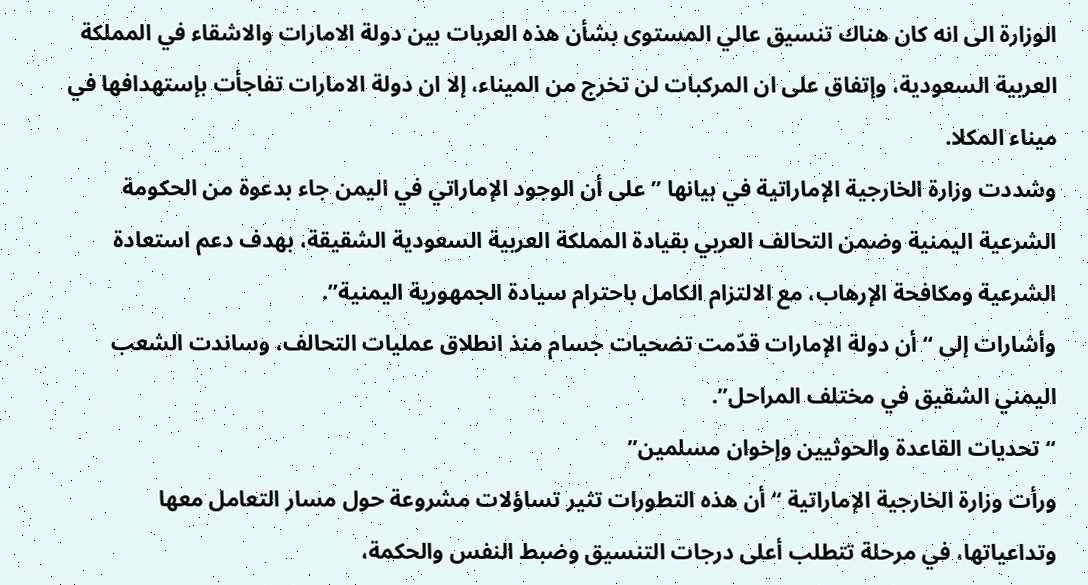الوزارة الى انه كان هناك تنسيق عالي المستوى بشأن هذه العربات بين دولة الامارات والاشقاء في المملكة العربية السعودية، وإتفاق على ان المركبات لن تخرج من الميناء، إلا ان دولة الامارات تفاجأت بإستهدافها في ميناء المكلا.
وشددت وزارة الخارجية الإماراتية في بيانها ” على أن الوجود الإماراتي في اليمن جاء بدعوة من الحكومة الشرعية اليمنية وضمن التحالف العربي بقيادة المملكة العربية السعودية الشقيقة، بهدف دعم استعادة الشرعية ومكافحة الإرهاب، مع الالتزام الكامل باحترام سيادة الجمهورية اليمنية”.
وأشارات إلى “أن دولة الإمارات قدّمت تضحيات جسام منذ انطلاق عمليات التحالف، وساندت الشعب اليمني الشقيق في مختلف المراحل”.
“تحديات القاعدة والحوثيين وإخوان مسلمين”
ورأت وزارة الخارجية الإماراتية “أن هذه التطورات تثير تساؤلات مشروعة حول مسار التعامل معها وتداعياتها، في مرحلة تتطلب أعلى درجات التنسيق وضبط النفس والحكمة،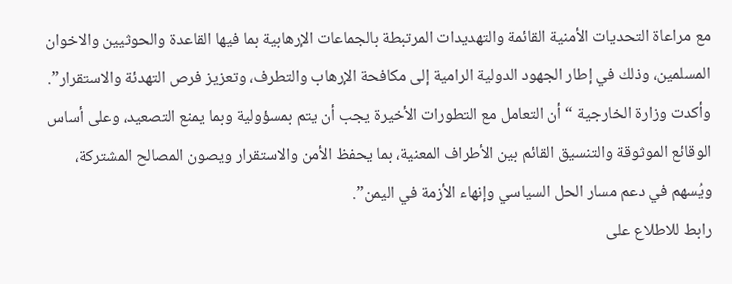مع مراعاة التحديات الأمنية القائمة والتهديدات المرتبطة بالجماعات الإرهابية بما فيها القاعدة والحوثيين والاخوان المسلمين، وذلك في إطار الجهود الدولية الرامية إلى مكافحة الإرهاب والتطرف، وتعزيز فرص التهدئة والاستقرار”.
وأكدت وزارة الخارجية “أن التعامل مع التطورات الأخيرة يجب أن يتم بمسؤولية وبما يمنع التصعيد، وعلى أساس الوقائع الموثوقة والتنسيق القائم بين الأطراف المعنية، بما يحفظ الأمن والاستقرار ويصون المصالح المشتركة، ويُسهم في دعم مسار الحل السياسي وإنهاء الأزمة في اليمن”.
رابط للاطلاع على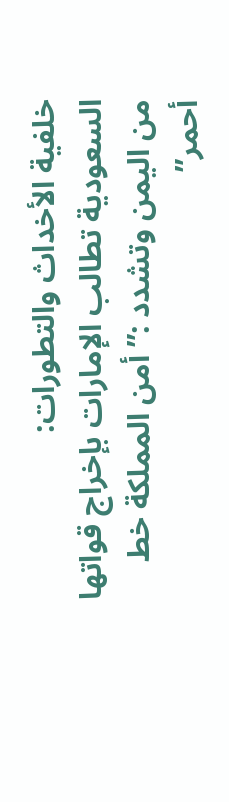خلفية الأخداث والتطورات:
السعودية تطالب الإمارات بإخراج قواتها من اليمن وتشدد :” أمن المملكة خط أحمر”